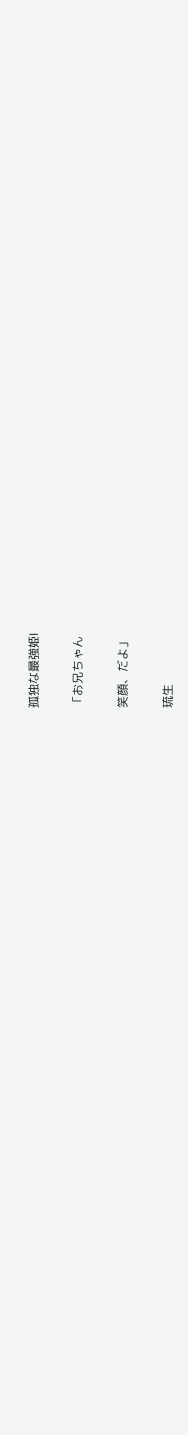孤独な最強姫Ⅰ

「お兄ちゃん

笑顔、だよ」

琉生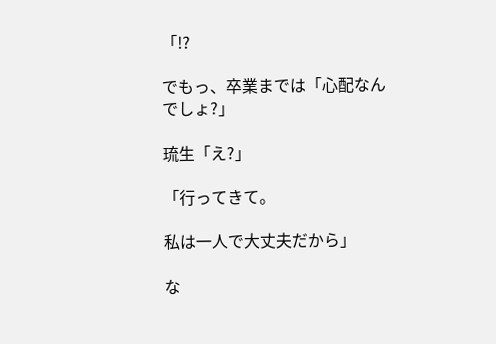「!?

でもっ、卒業までは「心配なんでしょ?」

琉生「え?」

「行ってきて。

私は一人で大丈夫だから」

な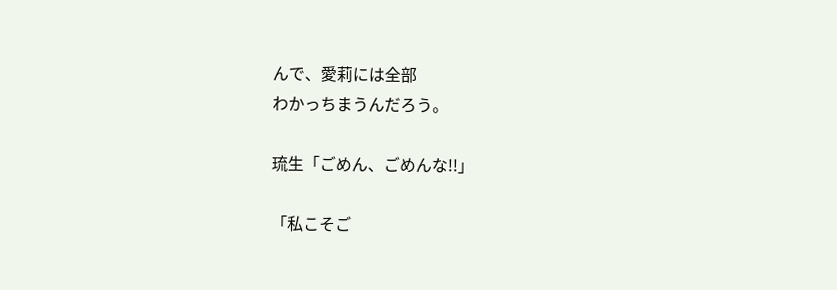んで、愛莉には全部
わかっちまうんだろう。

琉生「ごめん、ごめんな!!」

「私こそご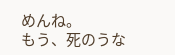めんね。
もう、死のうな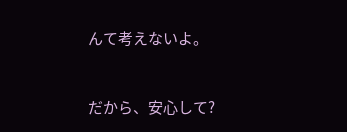んて考えないよ。


だから、安心して?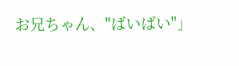お兄ちゃん、"ばいばい"」